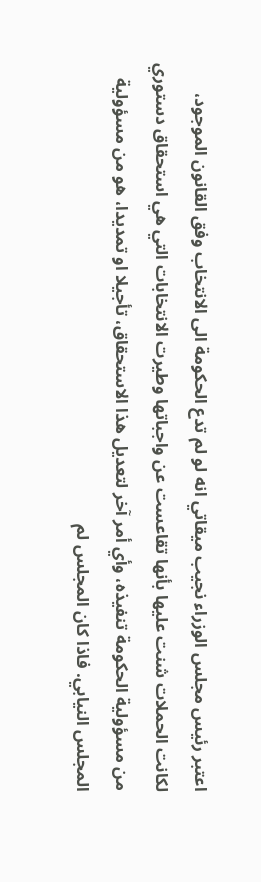اعتبر رئيس مجلس الوزراء نجيب ميقاتي انه لو لم تدع الحكومة الى الانتخاب وفق القانون الموجود، لكانت الحملات شنت عليها بأنها تقاعست عن واجباتها وطيرت الانتخابات التي هي استحقاق دستوري من مسؤولية الحكومة تنفيذه، وأي أمر آخر لتعديل هذا الاستحقاق، تأجيلا او تمديدا، هو من مسؤولية المجلس النيابي. فاذا كان المجلس لم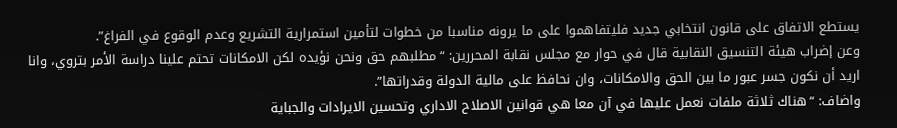يستطع الاتفاق على قانون انتخابي جديد فليتفاهموا على ما يرونه مناسبا من خطوات لتأمين استمرارية التشريع وعدم الوقوع في الفراغ”.
وعن إضراب هيئة التنسيق النقابية قال في حوار مع مجلس نقابة المحررين: “مطلبهم حق ونحن نؤيده لكن الامكانات تحتم علينا دراسة الأمر بتروي، وانا اريد أن نكون جسر عبور ما بين الحق والامكانات، وان نحافظ على مالية الدولة وقدراتها”.
واضاف: “هناك ثلاثة ملفات نعمل عليها في آن معا هي قوانين الاصلاح الاداري وتحسين الايرادات والجباية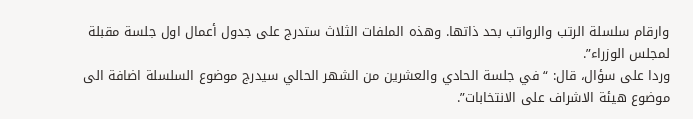وارقام سلسلة الرتب والرواتب بحد ذاتها. وهذه الملفات الثلاث ستدرج على جدول أعمال اول جلسة مقبلة لمجلس الوزراء”.
وردا على سؤال، قال: “في جلسة الحادي والعشرين من الشهر الحالي سيدرج موضوع السلسلة اضافة الى موضوع هيئة الاشراف على الانتخابات”.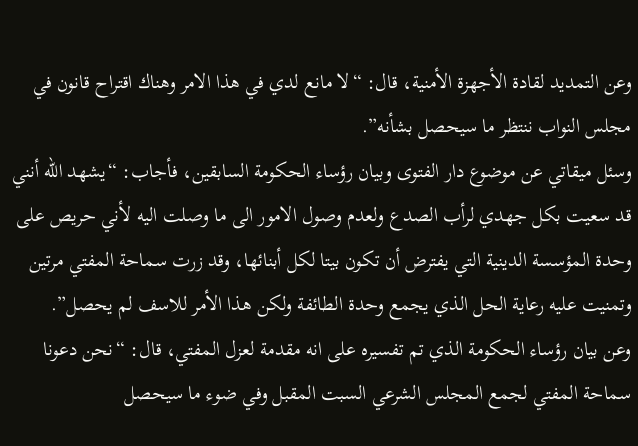وعن التمديد لقادة الأجهزة الأمنية، قال: “لا مانع لدي في هذا الامر وهناك اقتراح قانون في مجلس النواب ننتظر ما سيحصل بشأنه”.
وسئل ميقاتي عن موضوع دار الفتوى وبيان رؤساء الحكومة السابقين، فأجاب: “يشهد الله أنني قد سعيت بكل جهدي لرأب الصدع ولعدم وصول الامور الى ما وصلت اليه لأني حريص على وحدة المؤسسة الدينية التي يفترض أن تكون بيتا لكل أبنائها، وقد زرت سماحة المفتي مرتين وتمنيت عليه رعاية الحل الذي يجمع وحدة الطائفة ولكن هذا الأمر للاسف لم يحصل”.
وعن بيان رؤساء الحكومة الذي تم تفسيره على انه مقدمة لعزل المفتي، قال: “نحن دعونا سماحة المفتي لجمع المجلس الشرعي السبت المقبل وفي ضوء ما سيحصل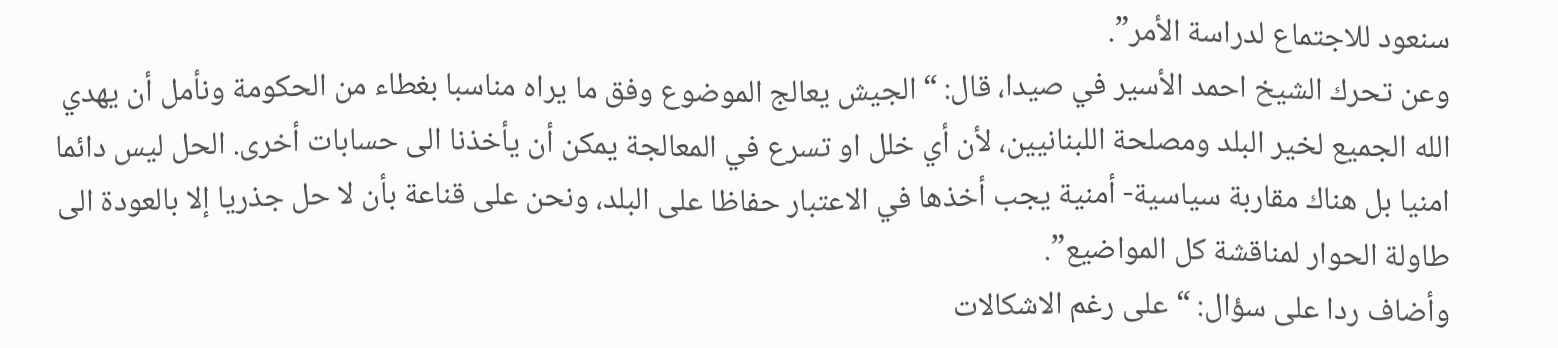سنعود للاجتماع لدراسة الأمر”.
وعن تحرك الشيخ احمد الأسير في صيدا، قال: “الجيش يعالج الموضوع وفق ما يراه مناسبا بغطاء من الحكومة ونأمل أن يهدي الله الجميع لخير البلد ومصلحة اللبنانيين، لأن أي خلل او تسرع في المعالجة يمكن أن يأخذنا الى حسابات أخرى. الحل ليس دائما امنيا بل هناك مقاربة سياسية- أمنية يجب أخذها في الاعتبار حفاظا على البلد، ونحن على قناعة بأن لا حل جذريا إلا بالعودة الى طاولة الحوار لمناقشة كل المواضيع”.
وأضاف ردا على سؤال: “على رغم الاشكالات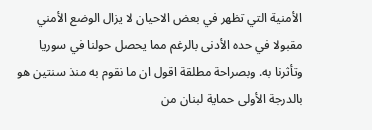الأمنية التي تظهر في بعض الاحيان لا يزال الوضع الأمني مقبولا في حده الأدنى بالرغم مما يحصل حولنا في سوريا وتأثرنا به. وبصراحة مطلقة اقول ان ما نقوم به منذ سنتين هو بالدرجة الأولى حماية لبنان من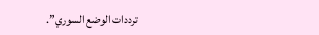ترددات الوضع السوري”.